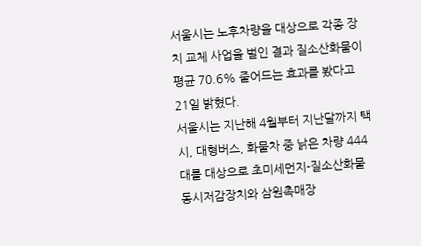서울시는 노후차량을 대상으로 각종 장치 교체 사업을 벌인 결과 질소산화물이 평균 70.6% 줄어드는 효과를 봤다고 21일 밝혔다.
서울시는 지난해 4월부터 지난달까지 택시, 대형버스, 화물차 중 낡은 차량 444대를 대상으로 초미세먼지-질소산화물 동시저감장치와 삼원촉매장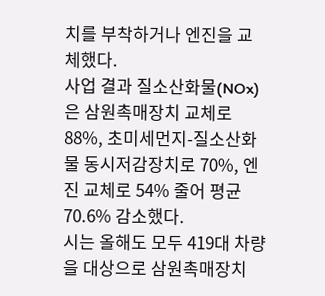치를 부착하거나 엔진을 교체했다.
사업 결과 질소산화물(NOx)은 삼원촉매장치 교체로 88%, 초미세먼지-질소산화물 동시저감장치로 70%, 엔진 교체로 54% 줄어 평균 70.6% 감소했다.
시는 올해도 모두 419대 차량을 대상으로 삼원촉매장치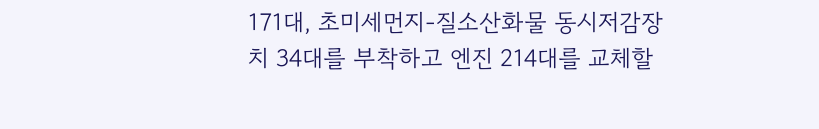171대, 초미세먼지-질소산화물 동시저감장치 34대를 부착하고 엔진 214대를 교체할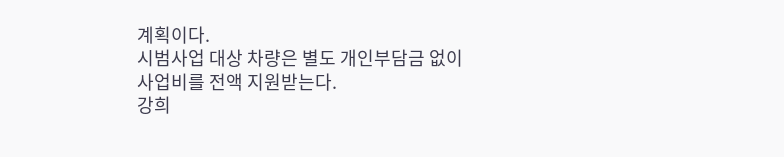계획이다.
시범사업 대상 차량은 별도 개인부담금 없이 사업비를 전액 지원받는다.
강희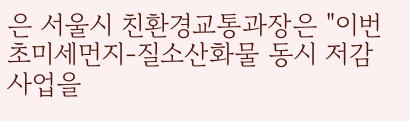은 서울시 친환경교통과장은 "이번 초미세먼지-질소산화물 동시 저감 사업을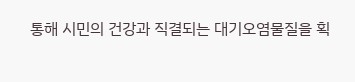통해 시민의 건강과 직결되는 대기오염물질을 획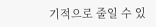기적으로 줄일 수 있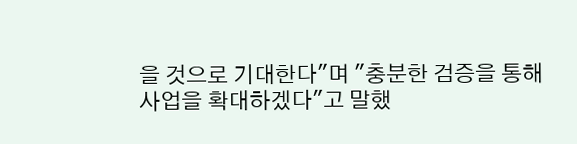을 것으로 기대한다"며 "충분한 검증을 통해 사업을 확대하겠다"고 말했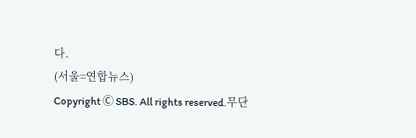다.
(서울=연합뉴스)
Copyright Ⓒ SBS. All rights reserved.무단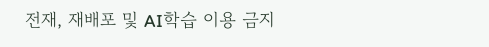전재, 재배포 및 AI학습 이용 금지